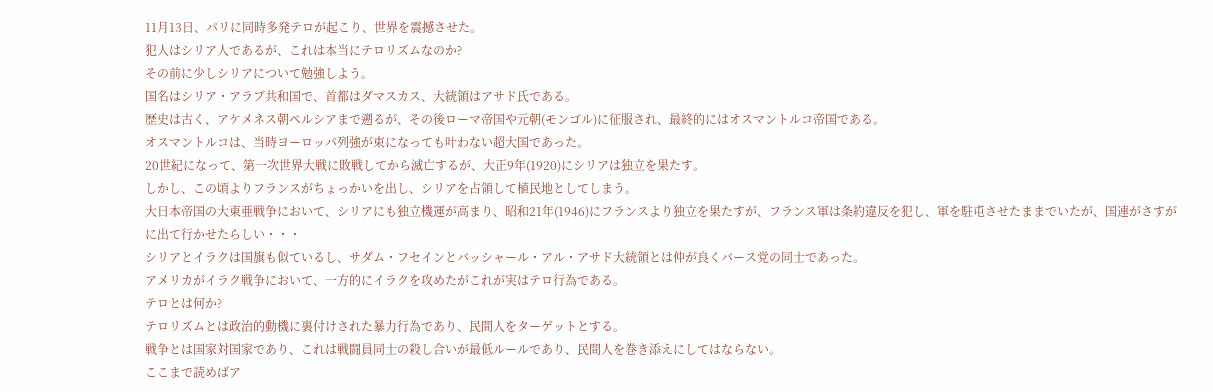11月13日、パリに同時多発テロが起こり、世界を震撼させた。
犯人はシリア人であるが、これは本当にテロリズムなのか?
その前に少しシリアについて勉強しよう。
国名はシリア・アラブ共和国で、首都はダマスカス、大統領はアサド氏である。
歴史は古く、アケメネス朝ペルシアまで遡るが、その後ローマ帝国や元朝(モンゴル)に征服され、最終的にはオスマントルコ帝国である。
オスマントルコは、当時ヨーロッパ列強が束になっても叶わない超大国であった。
20世紀になって、第一次世界大戦に敗戦してから滅亡するが、大正9年(1920)にシリアは独立を果たす。
しかし、この頃よりフランスがちょっかいを出し、シリアを占領して植民地としてしまう。
大日本帝国の大東亜戦争において、シリアにも独立機運が高まり、昭和21年(1946)にフランスより独立を果たすが、フランス軍は条約違反を犯し、軍を駐屯させたままでいたが、国連がさすがに出て行かせたらしい・・・
シリアとイラクは国旗も似ているし、サダム・フセインとバッシャール・アル・アサド大統領とは仲が良くバース党の同士であった。
アメリカがイラク戦争において、一方的にイラクを攻めたがこれが実はテロ行為である。
テロとは何か?
テロリズムとは政治的動機に裏付けされた暴力行為であり、民間人をターゲットとする。
戦争とは国家対国家であり、これは戦闘員同士の殺し合いが最低ルールであり、民間人を巻き添えにしてはならない。
ここまで読めばア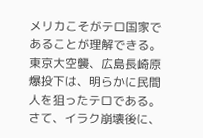メリカこそがテロ国家であることが理解できる。
東京大空襲、広島長崎原爆投下は、明らかに民間人を狙ったテロである。
さて、イラク崩壊後に、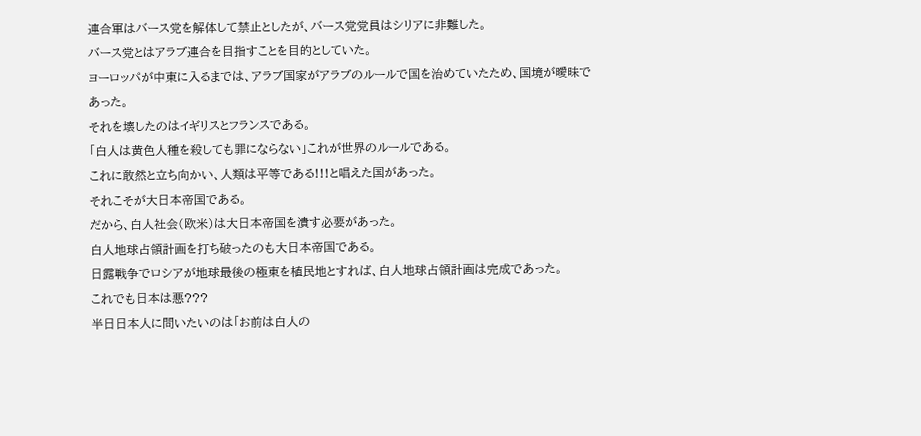連合軍はバース党を解体して禁止としたが、バース党党員はシリアに非難した。
バース党とはアラブ連合を目指すことを目的としていた。
ヨーロッパが中東に入るまでは、アラブ国家がアラブのルールで国を治めていたため、国境が曖昧であった。
それを壊したのはイギリスとフランスである。
「白人は黄色人種を殺しても罪にならない」これが世界のルールである。
これに敢然と立ち向かい、人類は平等である!!!と唱えた国があった。
それこそが大日本帝国である。
だから、白人社会(欧米)は大日本帝国を潰す必要があった。
白人地球占領計画を打ち破ったのも大日本帝国である。
日露戦争でロシアが地球最後の極東を植民地とすれば、白人地球占領計画は完成であった。
これでも日本は悪???
半日日本人に問いたいのは「お前は白人の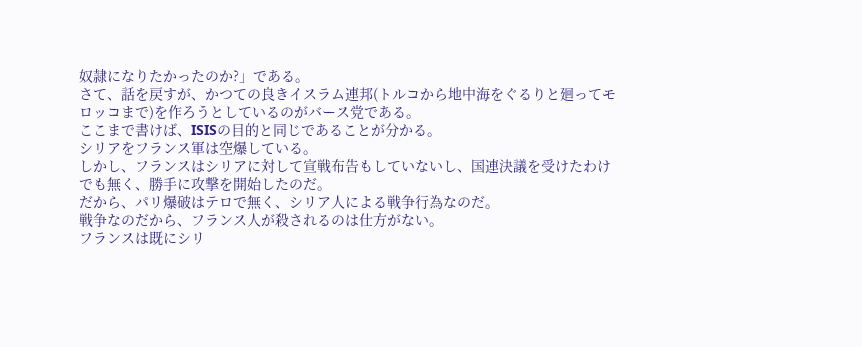奴隷になりたかったのか?」である。
さて、話を戻すが、かつての良きイスラム連邦(トルコから地中海をぐるりと廻ってモロッコまで)を作ろうとしているのがバース党である。
ここまで書けば、ISISの目的と同じであることが分かる。
シリアをフランス軍は空爆している。
しかし、フランスはシリアに対して宣戦布告もしていないし、国連決議を受けたわけでも無く、勝手に攻撃を開始したのだ。
だから、パリ爆破はテロで無く、シリア人による戦争行為なのだ。
戦争なのだから、フランス人が殺されるのは仕方がない。
フランスは既にシリ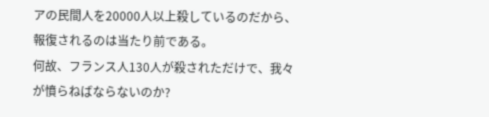アの民間人を20000人以上殺しているのだから、報復されるのは当たり前である。
何故、フランス人130人が殺されただけで、我々が憤らねばならないのか?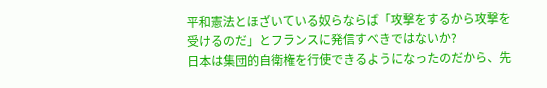平和憲法とほざいている奴らならば「攻撃をするから攻撃を受けるのだ」とフランスに発信すべきではないか?
日本は集団的自衛権を行使できるようになったのだから、先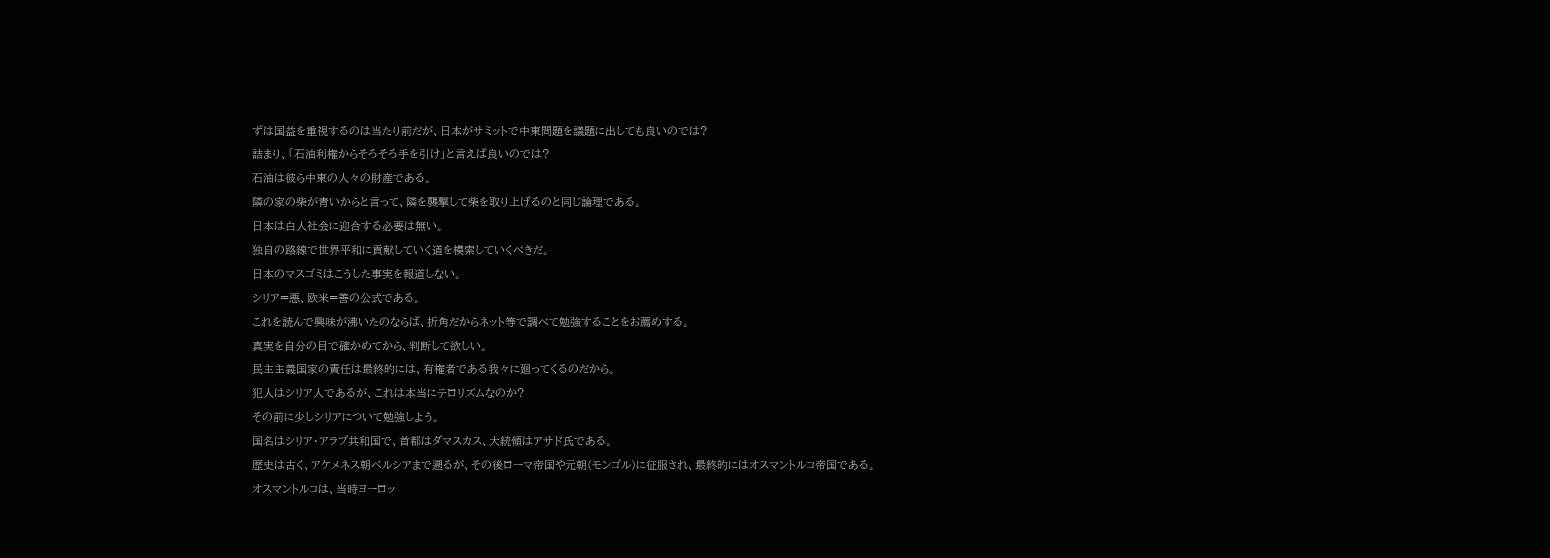ずは国益を重視するのは当たり前だが、日本がサミットで中東問題を議題に出しても良いのでは?
詰まり、「石油利権からそろそろ手を引け」と言えば良いのでは?
石油は彼ら中東の人々の財産である。
隣の家の柴が青いからと言って、隣を襲撃して柴を取り上げるのと同じ論理である。
日本は白人社会に迎合する必要は無い。
独自の路線で世界平和に貢献していく道を模索していくべきだ。
日本のマスゴミはこうした事実を報道しない。
シリア=悪、欧米=善の公式である。
これを読んで興味が沸いたのならば、折角だからネット等で調べて勉強することをお薦めする。
真実を自分の目で確かめてから、判断して欲しい。
民主主義国家の責任は最終的には、有権者である我々に廻ってくるのだから。
犯人はシリア人であるが、これは本当にテロリズムなのか?
その前に少しシリアについて勉強しよう。
国名はシリア・アラブ共和国で、首都はダマスカス、大統領はアサド氏である。
歴史は古く、アケメネス朝ペルシアまで遡るが、その後ローマ帝国や元朝(モンゴル)に征服され、最終的にはオスマントルコ帝国である。
オスマントルコは、当時ヨーロッ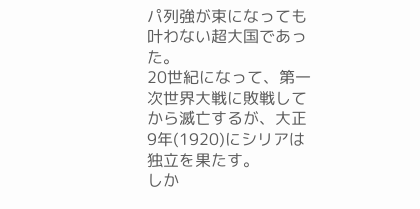パ列強が束になっても叶わない超大国であった。
20世紀になって、第一次世界大戦に敗戦してから滅亡するが、大正9年(1920)にシリアは独立を果たす。
しか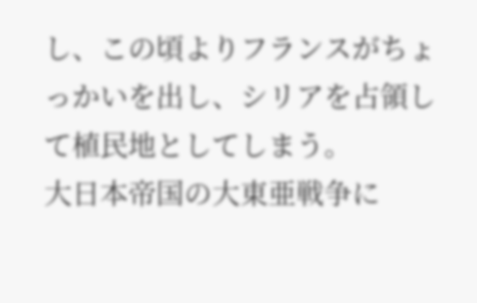し、この頃よりフランスがちょっかいを出し、シリアを占領して植民地としてしまう。
大日本帝国の大東亜戦争に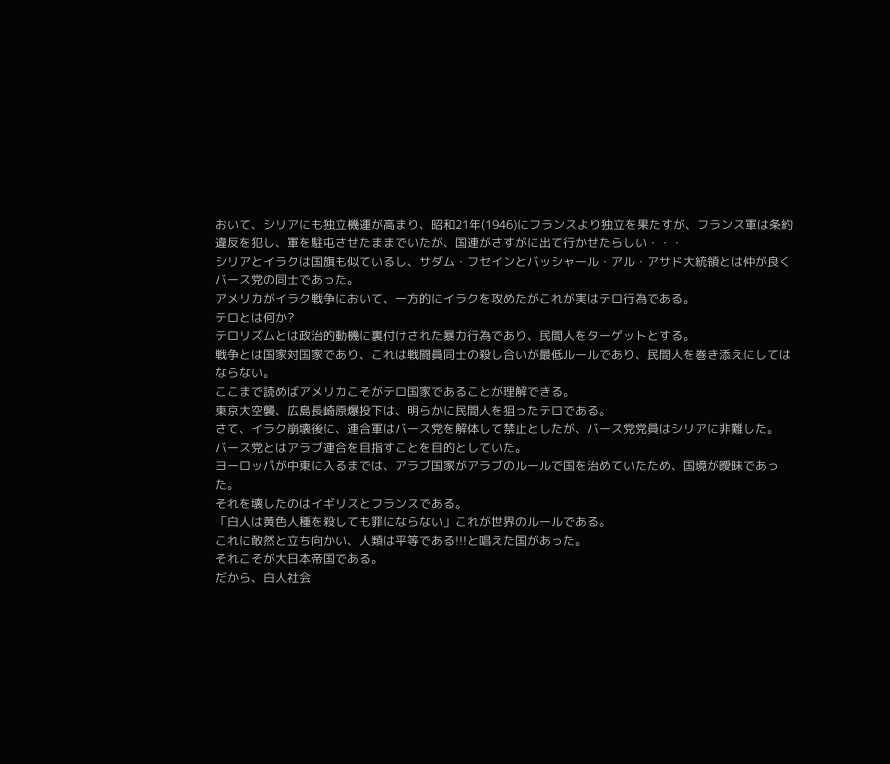おいて、シリアにも独立機運が高まり、昭和21年(1946)にフランスより独立を果たすが、フランス軍は条約違反を犯し、軍を駐屯させたままでいたが、国連がさすがに出て行かせたらしい・・・
シリアとイラクは国旗も似ているし、サダム・フセインとバッシャール・アル・アサド大統領とは仲が良くバース党の同士であった。
アメリカがイラク戦争において、一方的にイラクを攻めたがこれが実はテロ行為である。
テロとは何か?
テロリズムとは政治的動機に裏付けされた暴力行為であり、民間人をターゲットとする。
戦争とは国家対国家であり、これは戦闘員同士の殺し合いが最低ルールであり、民間人を巻き添えにしてはならない。
ここまで読めばアメリカこそがテロ国家であることが理解できる。
東京大空襲、広島長崎原爆投下は、明らかに民間人を狙ったテロである。
さて、イラク崩壊後に、連合軍はバース党を解体して禁止としたが、バース党党員はシリアに非難した。
バース党とはアラブ連合を目指すことを目的としていた。
ヨーロッパが中東に入るまでは、アラブ国家がアラブのルールで国を治めていたため、国境が曖昧であった。
それを壊したのはイギリスとフランスである。
「白人は黄色人種を殺しても罪にならない」これが世界のルールである。
これに敢然と立ち向かい、人類は平等である!!!と唱えた国があった。
それこそが大日本帝国である。
だから、白人社会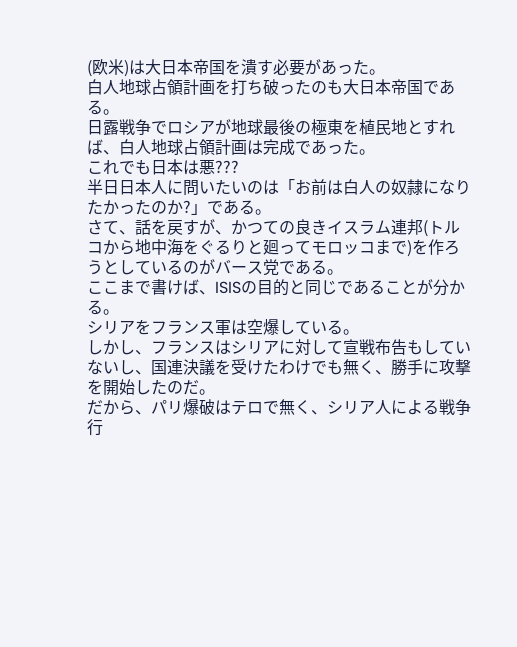(欧米)は大日本帝国を潰す必要があった。
白人地球占領計画を打ち破ったのも大日本帝国である。
日露戦争でロシアが地球最後の極東を植民地とすれば、白人地球占領計画は完成であった。
これでも日本は悪???
半日日本人に問いたいのは「お前は白人の奴隷になりたかったのか?」である。
さて、話を戻すが、かつての良きイスラム連邦(トルコから地中海をぐるりと廻ってモロッコまで)を作ろうとしているのがバース党である。
ここまで書けば、ISISの目的と同じであることが分かる。
シリアをフランス軍は空爆している。
しかし、フランスはシリアに対して宣戦布告もしていないし、国連決議を受けたわけでも無く、勝手に攻撃を開始したのだ。
だから、パリ爆破はテロで無く、シリア人による戦争行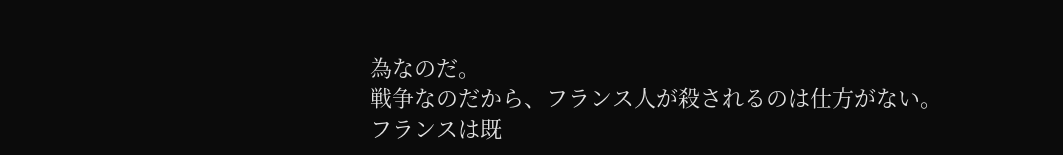為なのだ。
戦争なのだから、フランス人が殺されるのは仕方がない。
フランスは既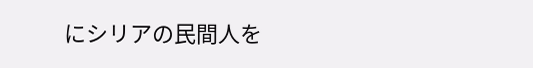にシリアの民間人を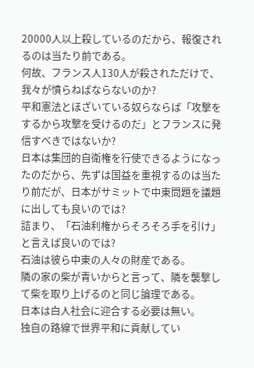20000人以上殺しているのだから、報復されるのは当たり前である。
何故、フランス人130人が殺されただけで、我々が憤らねばならないのか?
平和憲法とほざいている奴らならば「攻撃をするから攻撃を受けるのだ」とフランスに発信すべきではないか?
日本は集団的自衛権を行使できるようになったのだから、先ずは国益を重視するのは当たり前だが、日本がサミットで中東問題を議題に出しても良いのでは?
詰まり、「石油利権からそろそろ手を引け」と言えば良いのでは?
石油は彼ら中東の人々の財産である。
隣の家の柴が青いからと言って、隣を襲撃して柴を取り上げるのと同じ論理である。
日本は白人社会に迎合する必要は無い。
独自の路線で世界平和に貢献してい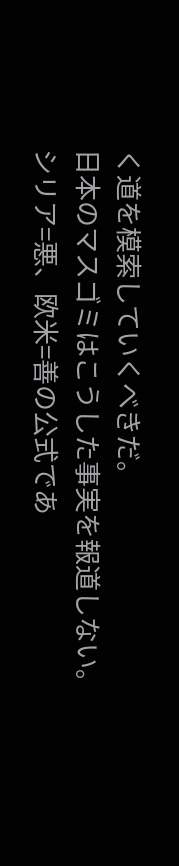く道を模索していくべきだ。
日本のマスゴミはこうした事実を報道しない。
シリア=悪、欧米=善の公式であ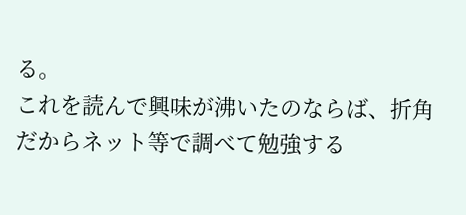る。
これを読んで興味が沸いたのならば、折角だからネット等で調べて勉強する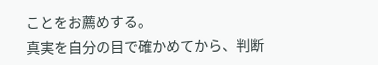ことをお薦めする。
真実を自分の目で確かめてから、判断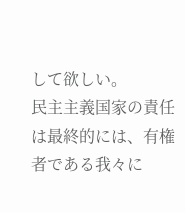して欲しい。
民主主義国家の責任は最終的には、有権者である我々に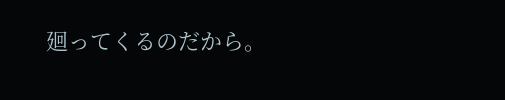廻ってくるのだから。